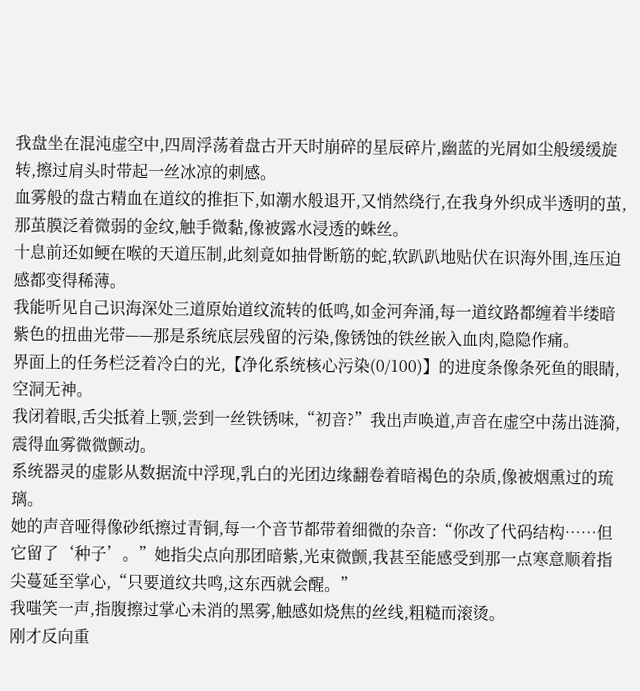我盘坐在混沌虚空中,四周浮荡着盘古开天时崩碎的星辰碎片,幽蓝的光屑如尘般缓缓旋转,擦过肩头时带起一丝冰凉的刺感。
血雾般的盘古精血在道纹的推拒下,如潮水般退开,又悄然绕行,在我身外织成半透明的茧,那茧膜泛着微弱的金纹,触手微黏,像被露水浸透的蛛丝。
十息前还如鲠在喉的天道压制,此刻竟如抽骨断筋的蛇,软趴趴地贴伏在识海外围,连压迫感都变得稀薄。
我能听见自己识海深处三道原始道纹流转的低鸣,如金河奔涌,每一道纹路都缠着半缕暗紫色的扭曲光带——那是系统底层残留的污染,像锈蚀的铁丝嵌入血肉,隐隐作痛。
界面上的任务栏泛着冷白的光,【净化系统核心污染(0/100)】的进度条像条死鱼的眼睛,空洞无神。
我闭着眼,舌尖抵着上颚,尝到一丝铁锈味,“初音?”我出声唤道,声音在虚空中荡出涟漪,震得血雾微微颤动。
系统器灵的虚影从数据流中浮现,乳白的光团边缘翻卷着暗褐色的杂质,像被烟熏过的琉璃。
她的声音哑得像砂纸擦过青铜,每一个音节都带着细微的杂音:“你改了代码结构……但它留了‘种子’。”她指尖点向那团暗紫,光束微颤,我甚至能感受到那一点寒意顺着指尖蔓延至掌心,“只要道纹共鸣,这东西就会醒。”
我嗤笑一声,指腹擦过掌心未消的黑雾,触感如烧焦的丝线,粗糙而滚烫。
刚才反向重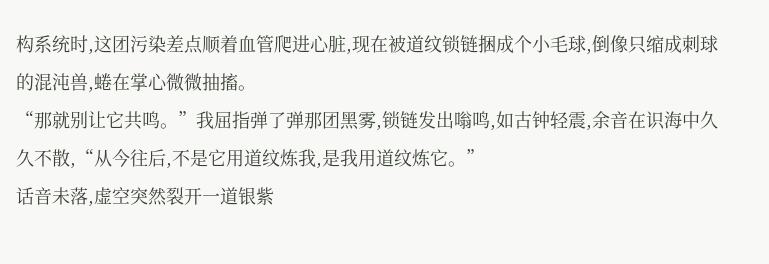构系统时,这团污染差点顺着血管爬进心脏,现在被道纹锁链捆成个小毛球,倒像只缩成刺球的混沌兽,蜷在掌心微微抽搐。
“那就别让它共鸣。”我屈指弹了弹那团黑雾,锁链发出嗡鸣,如古钟轻震,余音在识海中久久不散,“从今往后,不是它用道纹炼我,是我用道纹炼它。”
话音未落,虚空突然裂开一道银紫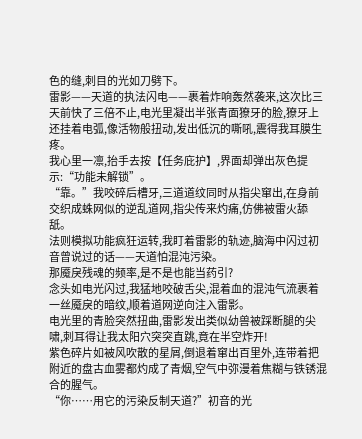色的缝,刺目的光如刀劈下。
雷影——天道的执法闪电——裹着炸响轰然袭来,这次比三天前快了三倍不止,电光里凝出半张青面獠牙的脸,獠牙上还挂着电弧,像活物般扭动,发出低沉的嘶吼,震得我耳膜生疼。
我心里一凛,抬手去按【任务庇护】,界面却弹出灰色提示:“功能未解锁”。
“靠。”我咬碎后槽牙,三道道纹同时从指尖窜出,在身前交织成蛛网似的逆乱道网,指尖传来灼痛,仿佛被雷火舔舐。
法则模拟功能疯狂运转,我盯着雷影的轨迹,脑海中闪过初音曾说过的话——天道怕混沌污染。
那魇戾残魂的频率,是不是也能当药引?
念头如电光闪过,我猛地咬破舌尖,混着血的混沌气流裹着一丝魇戾的暗纹,顺着道网逆向注入雷影。
电光里的青脸突然扭曲,雷影发出类似幼兽被踩断腿的尖啸,刺耳得让我太阳穴突突直跳,竟在半空炸开!
紫色碎片如被风吹散的星屑,倒退着窜出百里外,连带着把附近的盘古血雾都灼成了青烟,空气中弥漫着焦糊与铁锈混合的腥气。
“你……用它的污染反制天道?”初音的光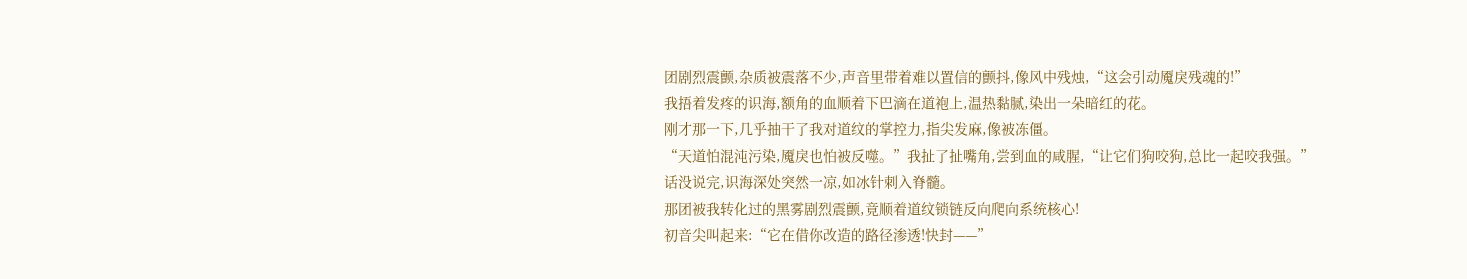团剧烈震颤,杂质被震落不少,声音里带着难以置信的颤抖,像风中残烛,“这会引动魇戾残魂的!”
我捂着发疼的识海,额角的血顺着下巴滴在道袍上,温热黏腻,染出一朵暗红的花。
刚才那一下,几乎抽干了我对道纹的掌控力,指尖发麻,像被冻僵。
“天道怕混沌污染,魇戾也怕被反噬。”我扯了扯嘴角,尝到血的咸腥,“让它们狗咬狗,总比一起咬我强。”
话没说完,识海深处突然一凉,如冰针刺入脊髓。
那团被我转化过的黑雾剧烈震颤,竟顺着道纹锁链反向爬向系统核心!
初音尖叫起来:“它在借你改造的路径渗透!快封——”